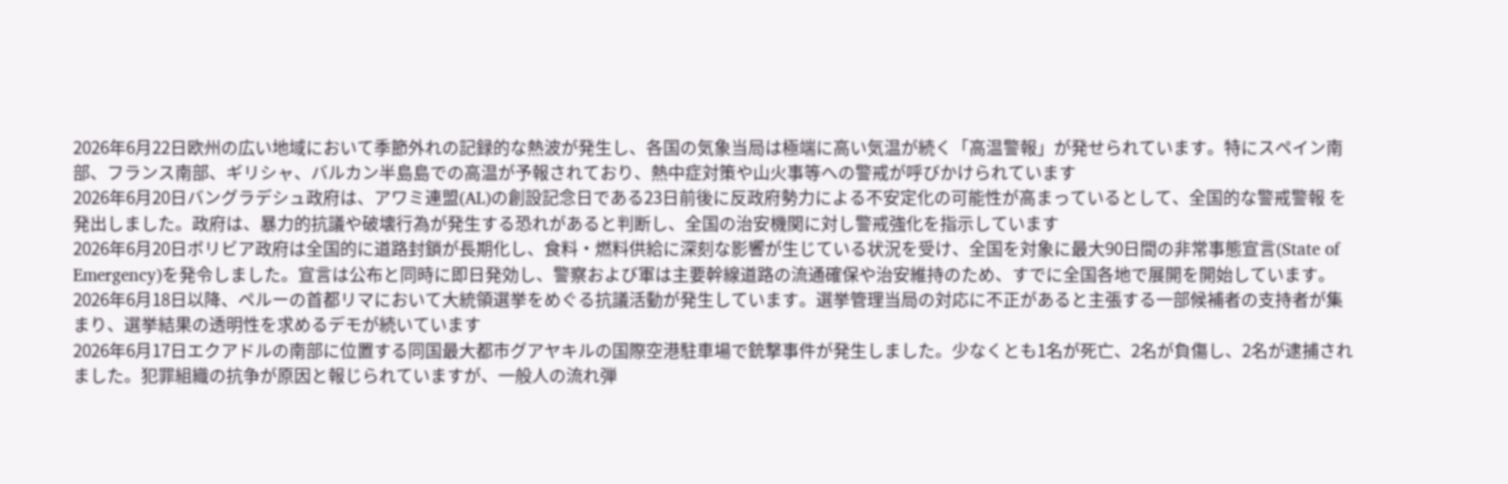2026年6月22日欧州の広い地域において季節外れの記録的な熱波が発生し、各国の気象当局は極端に高い気温が続く「高温警報」が発せられています。特にスペイン南部、フランス南部、ギリシャ、バルカン半島島での高温が予報されており、熱中症対策や山火事等への警戒が呼びかけられています
2026年6月20日バングラデシュ政府は、アワミ連盟(AL)の創設記念日である23日前後に反政府勢力による不安定化の可能性が高まっているとして、全国的な警戒警報 を発出しました。政府は、暴力的抗議や破壊行為が発生する恐れがあると判断し、全国の治安機関に対し警戒強化を指示しています
2026年6月20日ボリビア政府は全国的に道路封鎖が長期化し、食料・燃料供給に深刻な影響が生じている状況を受け、全国を対象に最大90日間の非常事態宣言(State of Emergency)を発令しました。宣言は公布と同時に即日発効し、警察および軍は主要幹線道路の流通確保や治安維持のため、すでに全国各地で展開を開始しています。
2026年6月18日以降、ペルーの首都リマにおいて大統領選挙をめぐる抗議活動が発生しています。選挙管理当局の対応に不正があると主張する一部候補者の支持者が集まり、選挙結果の透明性を求めるデモが続いています
2026年6月17日エクアドルの南部に位置する同国最大都市グアヤキルの国際空港駐車場で銃撃事件が発生しました。少なくとも1名が死亡、2名が負傷し、2名が逮捕されました。犯罪組織の抗争が原因と報じられていますが、一般人の流れ弾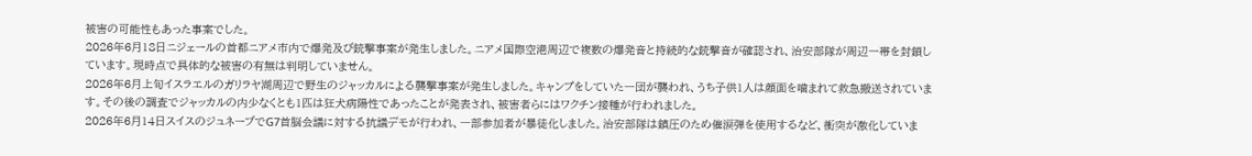被害の可能性もあった事案でした。
2026年6月18日ニジェールの首都ニアメ市内で爆発及び銃撃事案が発生しました。ニアメ国際空港周辺で複数の爆発音と持続的な銃撃音が確認され、治安部隊が周辺一帯を封鎖しています。現時点で具体的な被害の有無は判明していません。
2026年6月上旬イスラエルのガリラヤ湖周辺で野生のジャッカルによる襲撃事案が発生しました。キャンプをしていた一団が襲われ、うち子供1人は顔面を噛まれて救急搬送されています。その後の調査でジャッカルの内少なくとも1匹は狂犬病陽性であったことが発表され、被害者らにはワクチン接種が行われました。
2026年6月14日スイスのジュネーブでG7首脳会議に対する抗議デモが行われ、一部参加者が暴徒化しました。治安部隊は鎮圧のため催涙弾を使用するなど、衝突が激化していま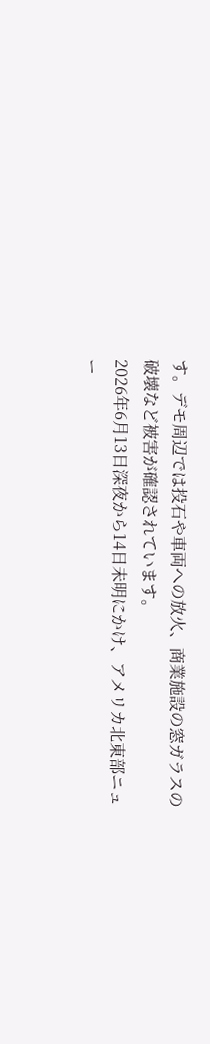す。デモ周辺では投石や車両への放火、商業施設の窓ガラスの破壊など被害が確認されています。
2026年6月13日深夜から14日未明にかけ、アメリカ北東部ニュー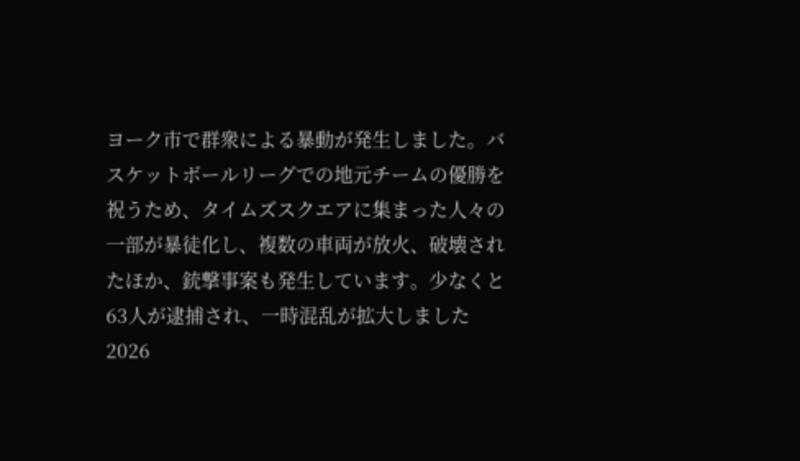ヨーク市で群衆による暴動が発生しました。バスケットボールリーグでの地元チームの優勝を祝うため、タイムズスクエアに集まった人々の一部が暴徒化し、複数の車両が放火、破壊されたほか、銃撃事案も発生しています。少なくと63人が逮捕され、一時混乱が拡大しました
2026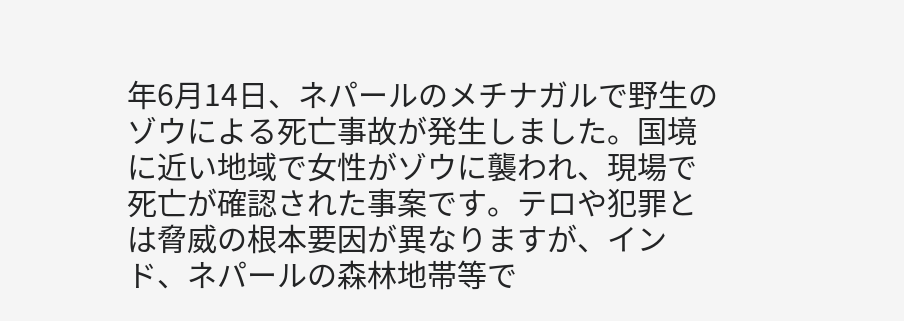年6月14日、ネパールのメチナガルで野生のゾウによる死亡事故が発生しました。国境に近い地域で女性がゾウに襲われ、現場で死亡が確認された事案です。テロや犯罪とは脅威の根本要因が異なりますが、インド、ネパールの森林地帯等で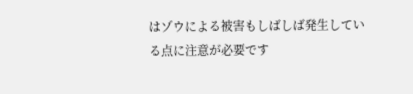はゾウによる被害もしばしば発生している点に注意が必要です